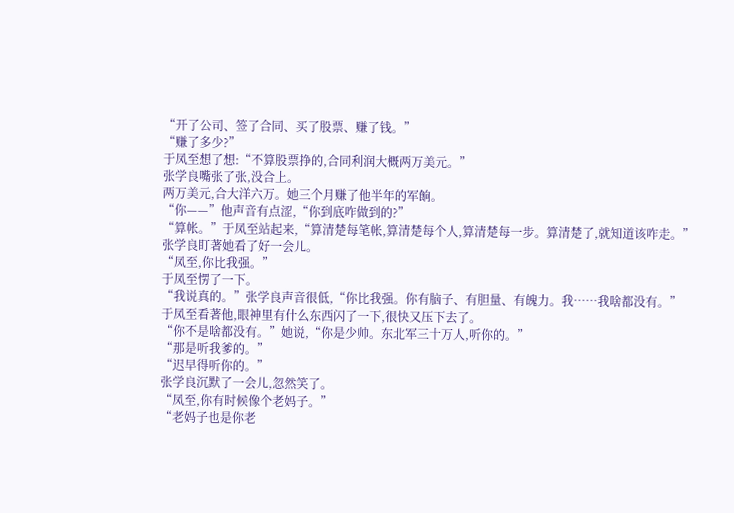“开了公司、签了合同、买了股票、赚了钱。”
“赚了多少?”
于凤至想了想:“不算股票挣的,合同利润大概两万美元。”
张学良嘴张了张,没合上。
两万美元,合大洋六万。她三个月赚了他半年的军餉。
“你——”他声音有点涩,“你到底咋做到的?”
“算帐。”于凤至站起来,“算清楚每笔帐,算清楚每个人,算清楚每一步。算清楚了,就知道该咋走。”
张学良盯著她看了好一会儿。
“凤至,你比我强。”
于凤至愣了一下。
“我说真的。”张学良声音很低,“你比我强。你有脑子、有胆量、有魄力。我……我啥都没有。”
于凤至看著他,眼神里有什么东西闪了一下,很快又压下去了。
“你不是啥都没有。”她说,“你是少帅。东北军三十万人,听你的。”
“那是听我爹的。”
“迟早得听你的。”
张学良沉默了一会儿,忽然笑了。
“凤至,你有时候像个老妈子。”
“老妈子也是你老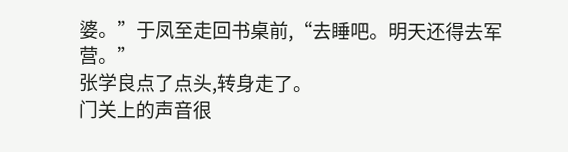婆。”于凤至走回书桌前,“去睡吧。明天还得去军营。”
张学良点了点头,转身走了。
门关上的声音很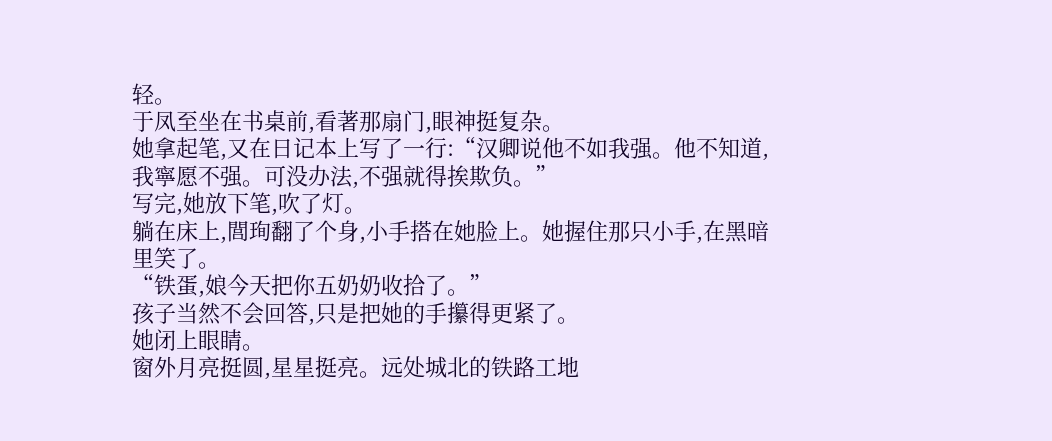轻。
于凤至坐在书桌前,看著那扇门,眼神挺复杂。
她拿起笔,又在日记本上写了一行:“汉卿说他不如我强。他不知道,我寧愿不强。可没办法,不强就得挨欺负。”
写完,她放下笔,吹了灯。
躺在床上,閭珣翻了个身,小手搭在她脸上。她握住那只小手,在黑暗里笑了。
“铁蛋,娘今天把你五奶奶收拾了。”
孩子当然不会回答,只是把她的手攥得更紧了。
她闭上眼睛。
窗外月亮挺圆,星星挺亮。远处城北的铁路工地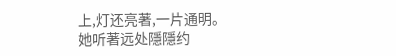上,灯还亮著,一片通明。
她听著远处隱隱约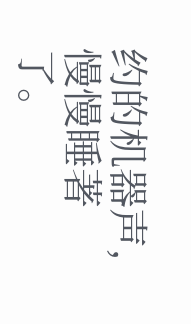约的机器声,慢慢睡著了。